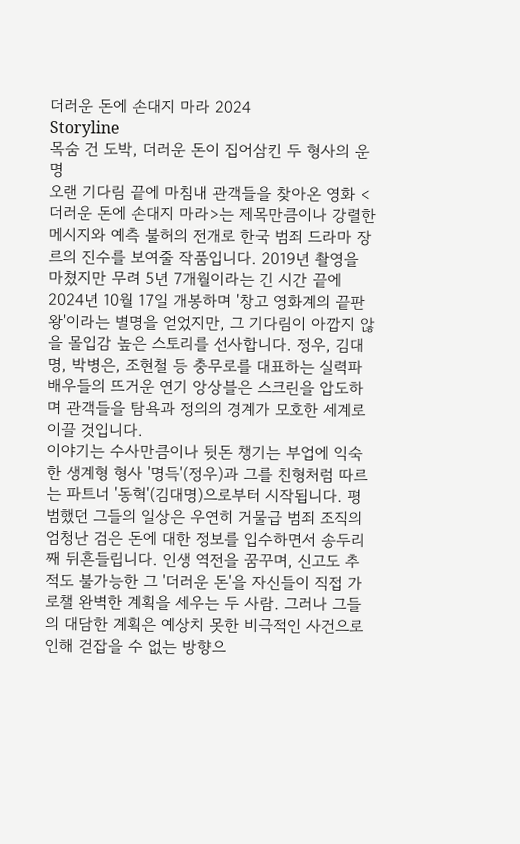더러운 돈에 손대지 마라 2024
Storyline
목숨 건 도박, 더러운 돈이 집어삼킨 두 형사의 운명
오랜 기다림 끝에 마침내 관객들을 찾아온 영화 <더러운 돈에 손대지 마라>는 제목만큼이나 강렬한 메시지와 예측 불허의 전개로 한국 범죄 드라마 장르의 진수를 보여줄 작품입니다. 2019년 촬영을 마쳤지만 무려 5년 7개월이라는 긴 시간 끝에 2024년 10월 17일 개봉하며 '창고 영화계의 끝판왕'이라는 별명을 얻었지만, 그 기다림이 아깝지 않을 몰입감 높은 스토리를 선사합니다. 정우, 김대명, 박병은, 조현철 등 충무로를 대표하는 실력파 배우들의 뜨거운 연기 앙상블은 스크린을 압도하며 관객들을 탐욕과 정의의 경계가 모호한 세계로 이끌 것입니다.
이야기는 수사만큼이나 뒷돈 챙기는 부업에 익숙한 생계형 형사 '명득'(정우)과 그를 친형처럼 따르는 파트너 '동혁'(김대명)으로부터 시작됩니다. 평범했던 그들의 일상은 우연히 거물급 범죄 조직의 엄청난 검은 돈에 대한 정보를 입수하면서 송두리째 뒤흔들립니다. 인생 역전을 꿈꾸며, 신고도 추적도 불가능한 그 '더러운 돈'을 자신들이 직접 가로챌 완벽한 계획을 세우는 두 사람. 그러나 그들의 대담한 계획은 예상치 못한 비극적인 사건으로 인해 걷잡을 수 없는 방향으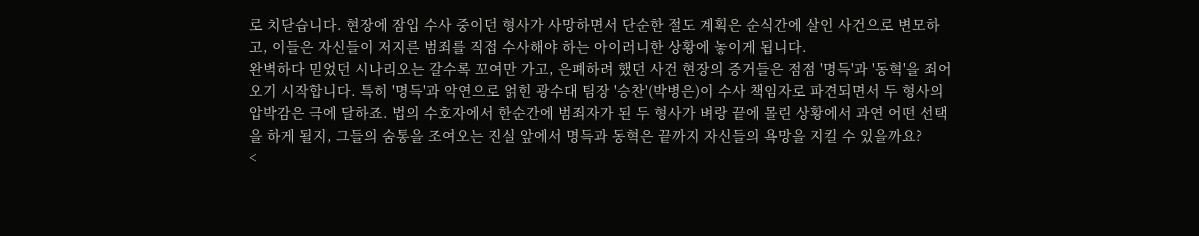로 치닫습니다. 현장에 잠입 수사 중이던 형사가 사망하면서 단순한 절도 계획은 순식간에 살인 사건으로 변모하고, 이들은 자신들이 저지른 범죄를 직접 수사해야 하는 아이러니한 상황에 놓이게 됩니다.
완벽하다 믿었던 시나리오는 갈수록 꼬여만 가고, 은폐하려 했던 사건 현장의 증거들은 점점 '명득'과 '동혁'을 죄어오기 시작합니다. 특히 '명득'과 악연으로 얽힌 광수대 팀장 '승찬'(박병은)이 수사 책임자로 파견되면서 두 형사의 압박감은 극에 달하죠. 법의 수호자에서 한순간에 범죄자가 된 두 형사가 벼랑 끝에 몰린 상황에서 과연 어떤 선택을 하게 될지, 그들의 숨통을 조여오는 진실 앞에서 명득과 동혁은 끝까지 자신들의 욕망을 지킬 수 있을까요?
<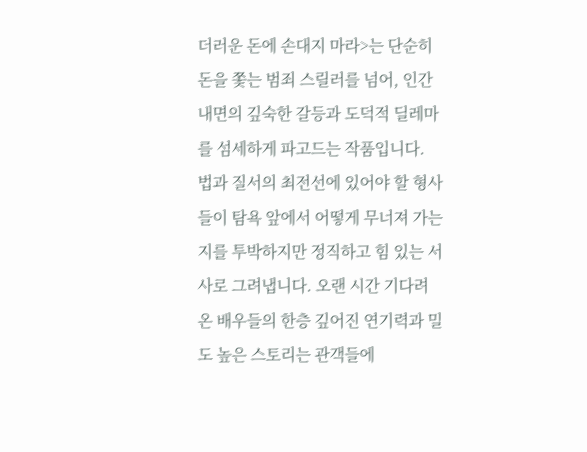더러운 돈에 손대지 마라>는 단순히 돈을 쫓는 범죄 스릴러를 넘어, 인간 내면의 깊숙한 갈등과 도덕적 딜레마를 섬세하게 파고드는 작품입니다. 법과 질서의 최전선에 있어야 할 형사들이 탐욕 앞에서 어떻게 무너져 가는지를 투박하지만 정직하고 힘 있는 서사로 그려냅니다. 오랜 시간 기다려온 배우들의 한층 깊어진 연기력과 밀도 높은 스토리는 관객들에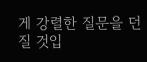게 강렬한 질문을 던질 것입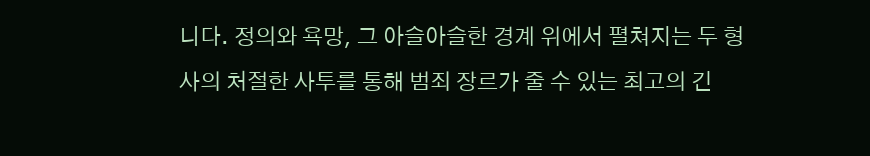니다. 정의와 욕망, 그 아슬아슬한 경계 위에서 펼쳐지는 두 형사의 처절한 사투를 통해 범죄 장르가 줄 수 있는 최고의 긴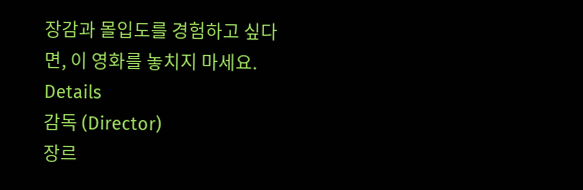장감과 몰입도를 경험하고 싶다면, 이 영화를 놓치지 마세요.
Details
감독 (Director)
장르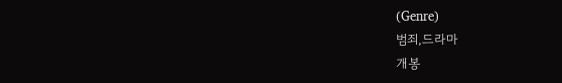(Genre)
범죄,드라마
개봉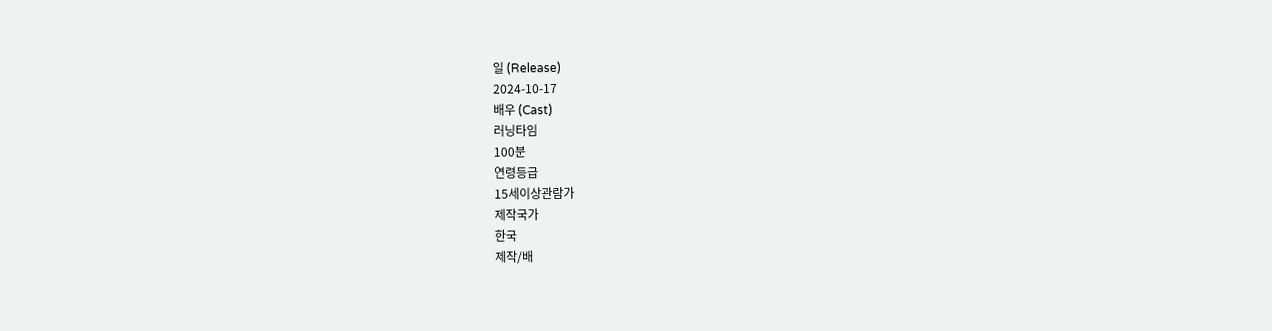일 (Release)
2024-10-17
배우 (Cast)
러닝타임
100분
연령등급
15세이상관람가
제작국가
한국
제작/배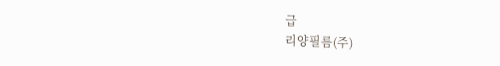급
리양필름(주)